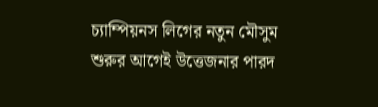চ্যাম্পিয়নস লিগের নতুন মৌসুম শুরুর আগেই উত্তেজনার পারদ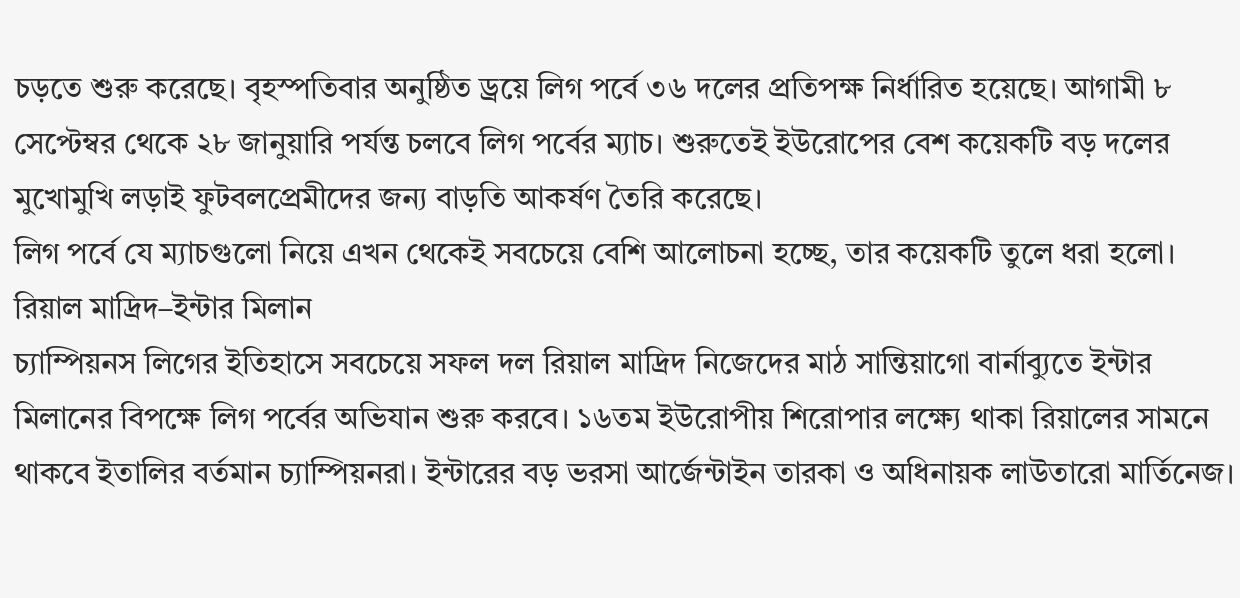চড়তে শুরু করেছে। বৃহস্পতিবার অনুষ্ঠিত ড্রয়ে লিগ পর্বে ৩৬ দলের প্রতিপক্ষ নির্ধারিত হয়েছে। আগামী ৮ সেপ্টেম্বর থেকে ২৮ জানুয়ারি পর্যন্ত চলবে লিগ পর্বের ম্যাচ। শুরুতেই ইউরোপের বেশ কয়েকটি বড় দলের মুখোমুখি লড়াই ফুটবলপ্রেমীদের জন্য বাড়তি আকর্ষণ তৈরি করেছে।
লিগ পর্বে যে ম্যাচগুলো নিয়ে এখন থেকেই সবচেয়ে বেশি আলোচনা হচ্ছে, তার কয়েকটি তুলে ধরা হলো।
রিয়াল মাদ্রিদ–ইন্টার মিলান
চ্যাম্পিয়নস লিগের ইতিহাসে সবচেয়ে সফল দল রিয়াল মাদ্রিদ নিজেদের মাঠ সান্তিয়াগো বার্নাব্যুতে ইন্টার মিলানের বিপক্ষে লিগ পর্বের অভিযান শুরু করবে। ১৬তম ইউরোপীয় শিরোপার লক্ষ্যে থাকা রিয়ালের সামনে থাকবে ইতালির বর্তমান চ্যাম্পিয়নরা। ইন্টারের বড় ভরসা আর্জেন্টাইন তারকা ও অধিনায়ক লাউতারো মার্তিনেজ।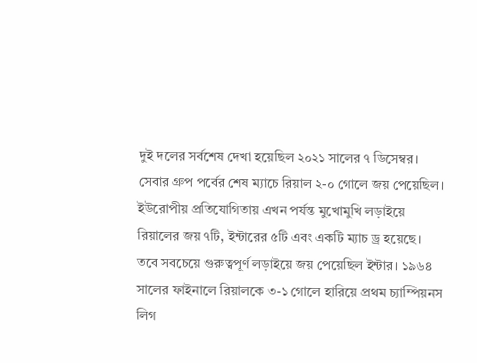দুই দলের সর্বশেষ দেখা হয়েছিল ২০২১ সালের ৭ ডিসেম্বর। সেবার গ্রুপ পর্বের শেষ ম্যাচে রিয়াল ২-০ গোলে জয় পেয়েছিল। ইউরোপীয় প্রতিযোগিতায় এখন পর্যন্ত মুখোমুখি লড়াইয়ে রিয়ালের জয় ৭টি, ইন্টারের ৫টি এবং একটি ম্যাচ ড্র হয়েছে। তবে সবচেয়ে গুরুত্বপূর্ণ লড়াইয়ে জয় পেয়েছিল ইন্টার। ১৯৬৪ সালের ফাইনালে রিয়ালকে ৩-১ গোলে হারিয়ে প্রথম চ্যাম্পিয়নস লিগ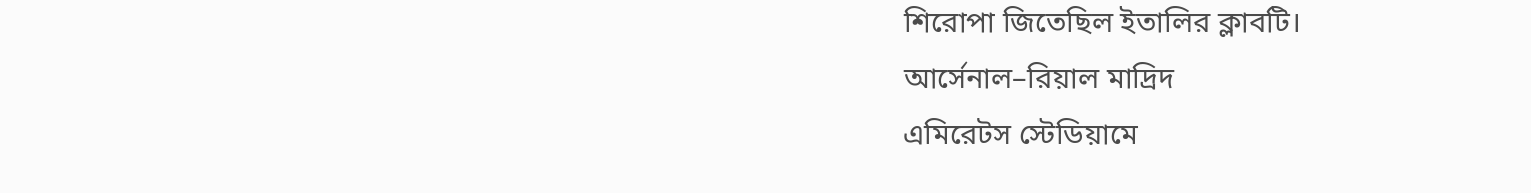শিরোপা জিতেছিল ইতালির ক্লাবটি।
আর্সেনাল–রিয়াল মাদ্রিদ
এমিরেটস স্টেডিয়ামে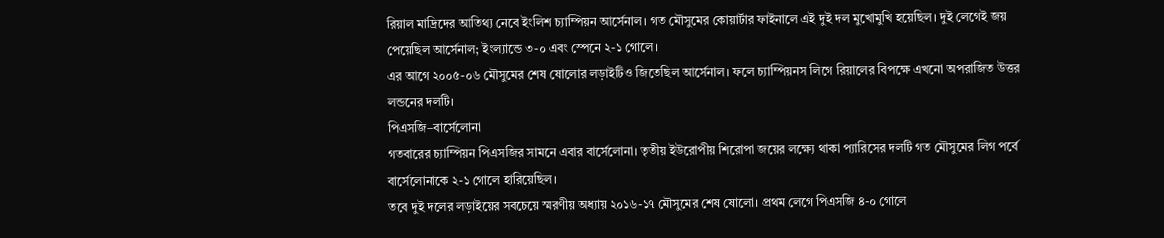রিয়াল মাদ্রিদের আতিথ্য নেবে ইংলিশ চ্যাম্পিয়ন আর্সেনাল। গত মৌসুমের কোয়ার্টার ফাইনালে এই দুই দল মুখোমুখি হয়েছিল। দুই লেগেই জয় পেয়েছিল আর্সেনাল; ইংল্যান্ডে ৩-০ এবং স্পেনে ২-১ গোলে।
এর আগে ২০০৫-০৬ মৌসুমের শেষ ষোলোর লড়াইটিও জিতেছিল আর্সেনাল। ফলে চ্যাম্পিয়নস লিগে রিয়ালের বিপক্ষে এখনো অপরাজিত উত্তর লন্ডনের দলটি।
পিএসজি–বার্সেলোনা
গতবারের চ্যাম্পিয়ন পিএসজির সামনে এবার বার্সেলোনা। তৃতীয় ইউরোপীয় শিরোপা জয়ের লক্ষ্যে থাকা প্যারিসের দলটি গত মৌসুমের লিগ পর্বে বার্সেলোনাকে ২-১ গোলে হারিয়েছিল।
তবে দুই দলের লড়াইয়ের সবচেয়ে স্মরণীয় অধ্যায় ২০১৬-১৭ মৌসুমের শেষ ষোলো। প্রথম লেগে পিএসজি ৪-০ গোলে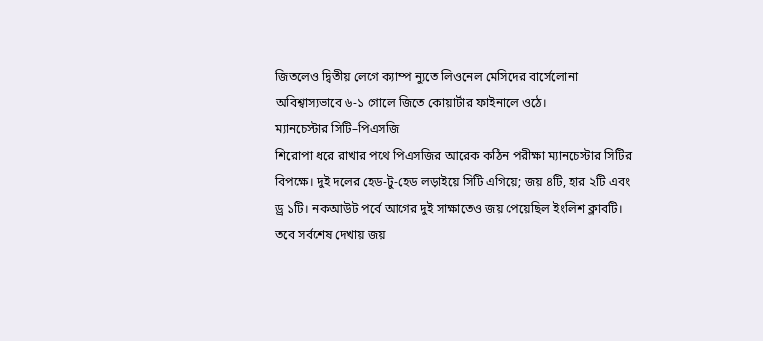জিতলেও দ্বিতীয় লেগে ক্যাম্প ন্যুতে লিওনেল মেসিদের বার্সেলোনা অবিশ্বাস্যভাবে ৬-১ গোলে জিতে কোয়ার্টার ফাইনালে ওঠে।
ম্যানচেস্টার সিটি–পিএসজি
শিরোপা ধরে রাখার পথে পিএসজির আরেক কঠিন পরীক্ষা ম্যানচেস্টার সিটির বিপক্ষে। দুই দলের হেড-টু-হেড লড়াইয়ে সিটি এগিয়ে; জয় ৪টি, হার ২টি এবং ড্র ১টি। নকআউট পর্বে আগের দুই সাক্ষাতেও জয় পেয়েছিল ইংলিশ ক্লাবটি।
তবে সর্বশেষ দেখায় জয়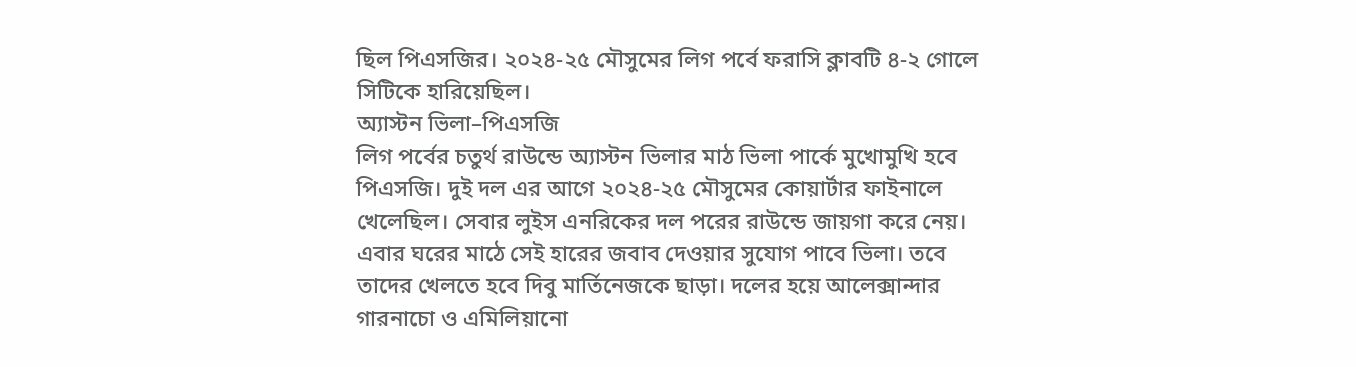ছিল পিএসজির। ২০২৪-২৫ মৌসুমের লিগ পর্বে ফরাসি ক্লাবটি ৪-২ গোলে সিটিকে হারিয়েছিল।
অ্যাস্টন ভিলা–পিএসজি
লিগ পর্বের চতুর্থ রাউন্ডে অ্যাস্টন ভিলার মাঠ ভিলা পার্কে মুখোমুখি হবে পিএসজি। দুই দল এর আগে ২০২৪-২৫ মৌসুমের কোয়ার্টার ফাইনালে খেলেছিল। সেবার লুইস এনরিকের দল পরের রাউন্ডে জায়গা করে নেয়।
এবার ঘরের মাঠে সেই হারের জবাব দেওয়ার সুযোগ পাবে ভিলা। তবে তাদের খেলতে হবে দিবু মার্তিনেজকে ছাড়া। দলের হয়ে আলেক্সান্দার গারনাচো ও এমিলিয়ানো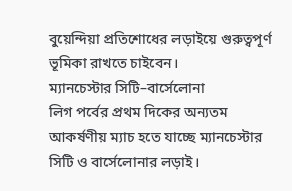বুয়েন্দিয়া প্রতিশোধের লড়াইয়ে গুরুত্বপূর্ণ ভূমিকা রাখতে চাইবেন।
ম্যানচেস্টার সিটি–বার্সেলোনা
লিগ পর্বের প্রথম দিকের অন্যতম আকর্ষণীয় ম্যাচ হতে যাচ্ছে ম্যানচেস্টার সিটি ও বার্সেলোনার লড়াই।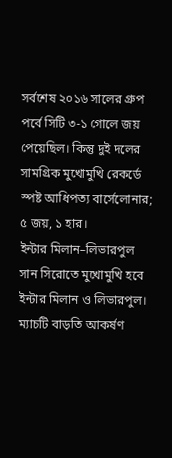সর্বশেষ ২০১৬ সালের গ্রুপ পর্বে সিটি ৩-১ গোলে জয় পেয়েছিল। কিন্তু দুই দলের সামগ্রিক মুখোমুখি রেকর্ডে স্পষ্ট আধিপত্য বার্সেলোনার; ৫ জয়, ১ হার।
ইন্টার মিলান–লিভারপুল
সান সিরোতে মুখোমুখি হবে ইন্টার মিলান ও লিভারপুল। ম্যাচটি বাড়তি আকর্ষণ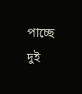পাচ্ছে দুই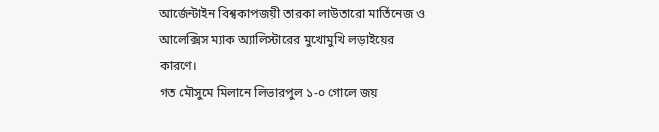আর্জেন্টাইন বিশ্বকাপজয়ী তারকা লাউতারো মার্তিনেজ ও আলেক্সিস ম্যাক অ্যালিস্টারের মুখোমুখি লড়াইয়ের কারণে।
গত মৌসুমে মিলানে লিভারপুল ১-০ গোলে জয়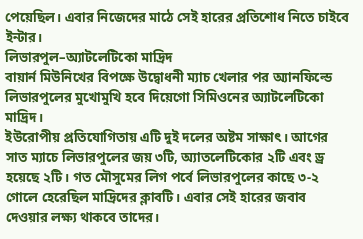পেয়েছিল। এবার নিজেদের মাঠে সেই হারের প্রতিশোধ নিতে চাইবে ইন্টার।
লিভারপুল–অ্যাটলেটিকো মাদ্রিদ
বায়ার্ন মিউনিখের বিপক্ষে উদ্বোধনী ম্যাচ খেলার পর অ্যানফিল্ডে লিভারপুলের মুখোমুখি হবে দিয়েগো সিমিওনের অ্যাটলেটিকো মাদ্রিদ।
ইউরোপীয় প্রতিযোগিতায় এটি দুই দলের অষ্টম সাক্ষাৎ। আগের সাত ম্যাচে লিভারপুলের জয় ৩টি, অ্যাতলেটিকোর ২টি এবং ড্র হয়েছে ২টি। গত মৌসুমের লিগ পর্বে লিভারপুলের কাছে ৩-২ গোলে হেরেছিল মাদ্রিদের ক্লাবটি। এবার সেই হারের জবাব দেওয়ার লক্ষ্য থাকবে তাদের।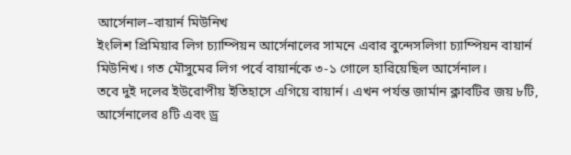আর্সেনাল–বায়ার্ন মিউনিখ
ইংলিশ প্রিমিয়ার লিগ চ্যাম্পিয়ন আর্সেনালের সামনে এবার বুন্দেসলিগা চ্যাম্পিয়ন বায়ার্ন মিউনিখ। গত মৌসুমের লিগ পর্বে বায়ার্নকে ৩-১ গোলে হারিয়েছিল আর্সেনাল।
তবে দুই দলের ইউরোপীয় ইতিহাসে এগিয়ে বায়ার্ন। এখন পর্যন্ত জার্মান ক্লাবটির জয় ৮টি, আর্সেনালের ৪টি এবং ড্র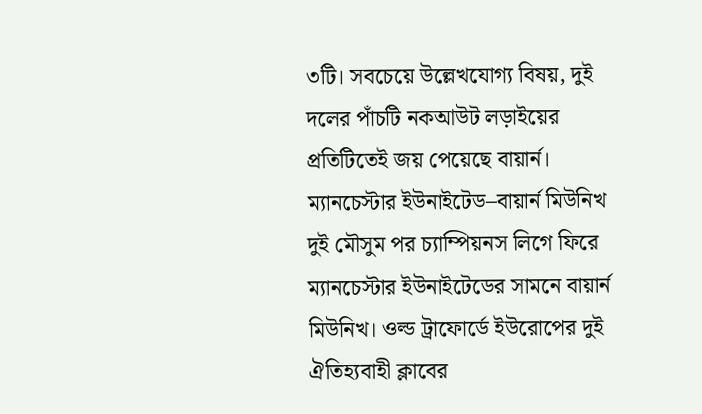৩টি। সবচেয়ে উল্লেখযোগ্য বিষয়, দুই দলের পাঁচটি নকআউট লড়াইয়ের প্রতিটিতেই জয় পেয়েছে বায়ার্ন।
ম্যানচেস্টার ইউনাইটেড–বায়ার্ন মিউনিখ
দুই মৌসুম পর চ্যাম্পিয়নস লিগে ফিরে ম্যানচেস্টার ইউনাইটেডের সামনে বায়ার্ন মিউনিখ। ওল্ড ট্রাফোর্ডে ইউরোপের দুই ঐতিহ্যবাহী ক্লাবের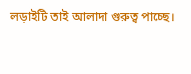লড়াইটি তাই আলাদা গুরুত্ব পাচ্ছে।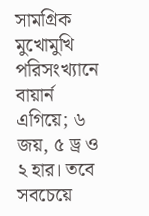সামগ্রিক মুখোমুখি পরিসংখ্যানে বায়ার্ন এগিয়ে; ৬ জয়, ৫ ড্র ও ২ হার। তবে সবচেয়ে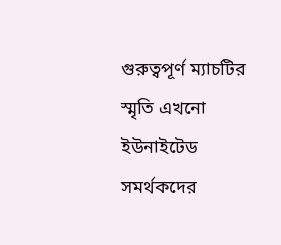গুরুত্বপূর্ণ ম্যাচটির স্মৃতি এখনো ইউনাইটেড সমর্থকদের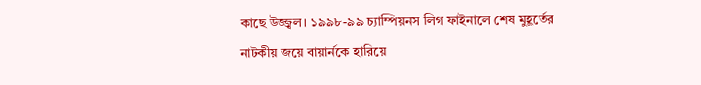কাছে উজ্জ্বল। ১৯৯৮-৯৯ চ্যাম্পিয়নস লিগ ফাইনালে শেষ মুহূর্তের নাটকীয় জয়ে বায়ার্নকে হারিয়ে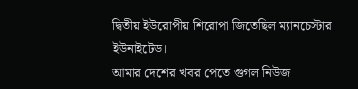দ্বিতীয় ইউরোপীয় শিরোপা জিতেছিল ম্যানচেস্টার ইউনাইটেড।
আমার দেশের খবর পেতে গুগল নিউজ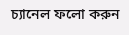চ্যানেল ফলো করুন